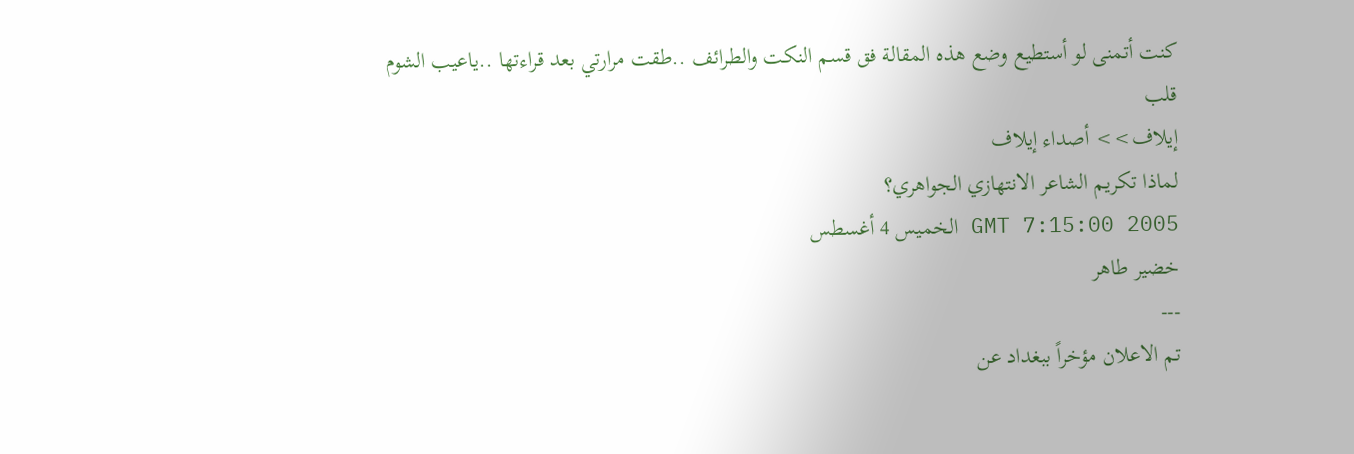كنت أتمنى لو أستطيع وضع هذه المقالة فق قسم النكت والطرائف ..طقت مرارتي بعد قراءتها ..ياعيب الشوم
قلب
إيلاف>> أصداء إيلاف
لماذا تكريم الشاعر الانتهازي الجواهري؟
GMT 7:15:00 2005 الخميس 4 أغسطس
خضير طاهر
---
تم الاعلان مؤخراً ببغداد عن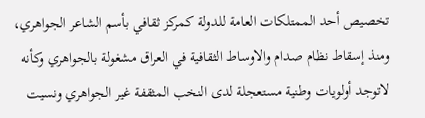تخصيص أحد الممتلكات العامة للدولة كمركز ثقافي بأسم الشاعر الجواهري، ومنذ إسقاط نظام صدام والاوساط الثقافية في العراق مشغولة بالجواهري وكأنه لاتوجد أولويات وطنية مستعجلة لدى النخب المثقفة غير الجواهري ونسيت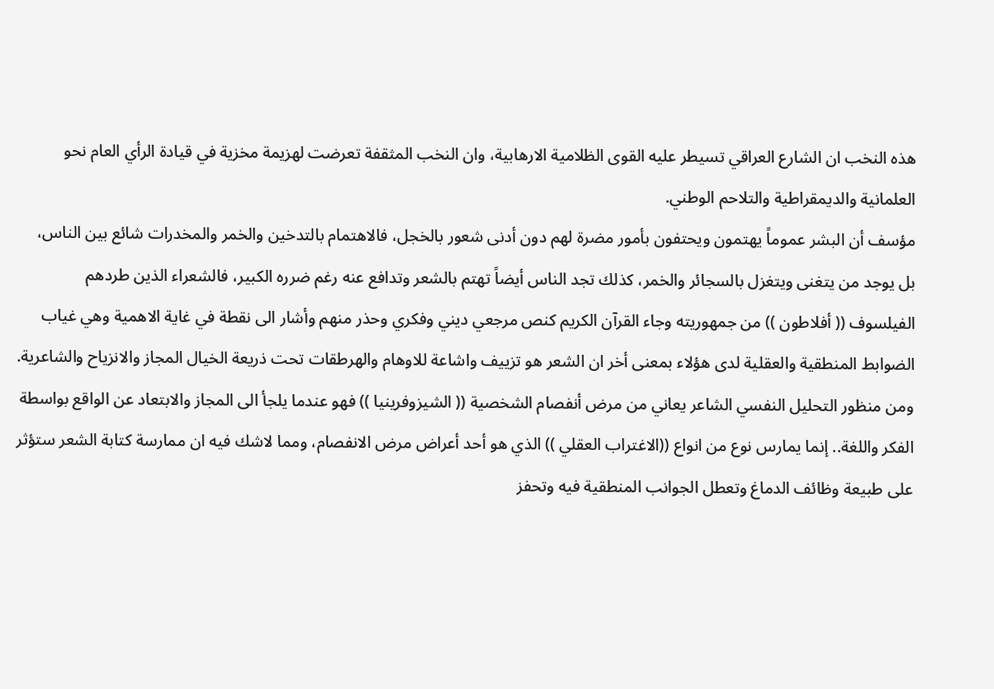هذه النخب ان الشارع العراقي تسيطر عليه القوى الظلامية الارهابية، وان النخب المثقفة تعرضت لهزيمة مخزية في قيادة الرأي العام نحو العلمانية والديمقراطية والتلاحم الوطني.
مؤسف أن البشر عموماً يهتمون ويحتفون بأمور مضرة لهم دون أدنى شعور بالخجل، فالاهتمام بالتدخين والخمر والمخدرات شائع بين الناس، بل يوجد من يتغنى ويتغزل بالسجائر والخمر، كذلك تجد الناس أيضاً تهتم بالشعر وتدافع عنه رغم ضرره الكبير، فالشعراء الذين طردهم الفيلسوف (( أفلاطون )) من جمهوريته وجاء القرآن الكريم كنص مرجعي ديني وفكري وحذر منهم وأشار الى نقطة في غاية الاهمية وهي غياب الضوابط المنطقية والعقلية لدى هؤلاء بمعنى أخر ان الشعر هو تزييف واشاعة للاوهام والهرطقات تحت ذريعة الخيال المجاز والانزياح والشاعرية.
ومن منظور التحليل النفسي الشاعر يعاني من مرض أنفصام الشخصية (( الشيزوفرينيا )) فهو عندما يلجأ الى المجاز والابتعاد عن الواقع بواسطة الفكر واللغة.. إنما يمارس نوع من انواع ((الاغتراب العقلي )) الذي هو أحد أعراض مرض الانفصام، ومما لاشك فيه ان ممارسة كتابة الشعر ستؤثر على طبيعة وظائف الدماغ وتعطل الجوانب المنطقية فيه وتحفز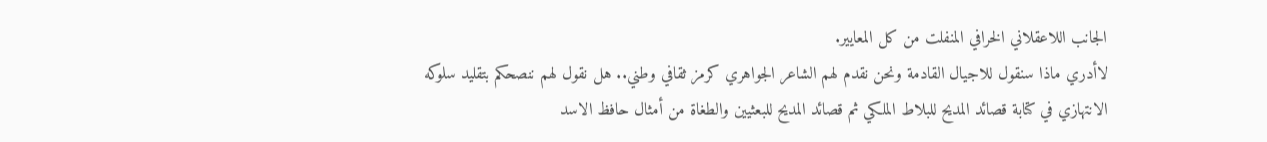الجانب اللاعقلاني الخرافي المنفلت من كل المعايير.
لاأدري ماذا سنقول للاجيال القادمة ونحن نقدم لهم الشاعر الجواهري كرمز ثقافي وطني.. هل نقول لهم ننصحكم بتقليد سلوكه الانتهازي في كتابة قصائد المديح للبلاط الملكي ثم قصائد المديح للبعثيين والطغاة من أمثال حافظ الاسد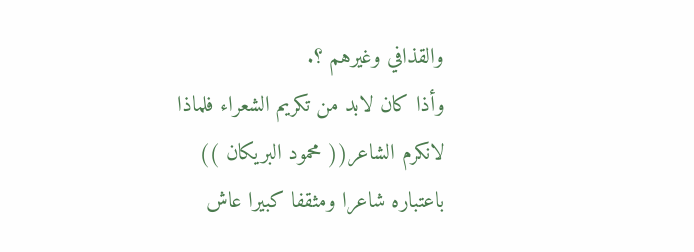والقذافي وغيرهم ؟.
وأذا كان لابد من تكريم الشعراء فلماذا لانكرم الشاعر(( محمود البريكان )) باعتباره شاعرا ومثقفا كبيرا عاش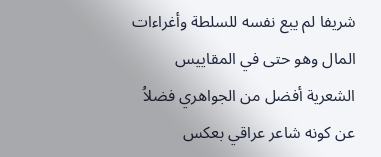شريفا لم يبع نفسه للسلطة وأغراءات المال وهو حتى في المقاييس الشعرية أفضل من الجواهري فضلاُ عن كونه شاعر عراقي بعكس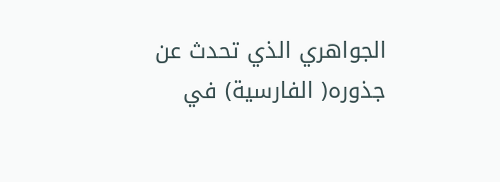الجواهري الذي تحدث عن جذوره( الفارسية) في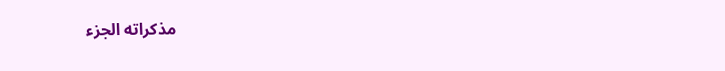مذكراته الجزء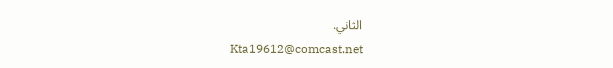الثاني.
Kta19612@comcast.net